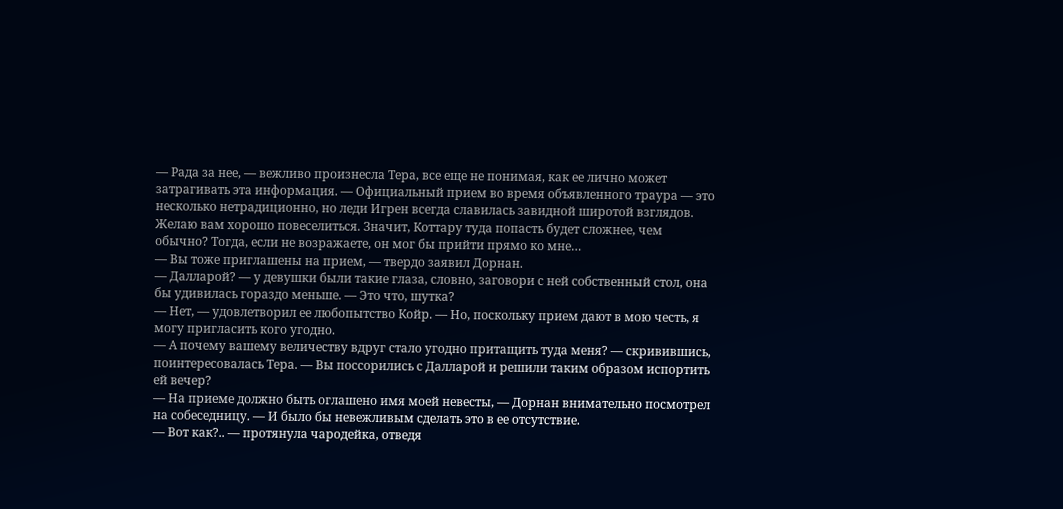— Рада за нее, — вежливо произнесла Тера, все еще не понимая, как ее лично может затрагивать эта информация. — Официальный прием во время объявленного траура — это несколько нетрадиционно, но леди Игрен всегда славилась завидной широтой взглядов. Желаю вам хорошо повеселиться. Значит, Коттару туда попасть будет сложнее, чем обычно? Тогда, если не возражаете, он мог бы прийти прямо ко мне…
— Вы тоже приглашены на прием, — твердо заявил Дорнан.
— Далларой? — у девушки были такие глаза, словно, заговори с ней собственный стол, она бы удивилась гораздо меньше. — Это что, шутка?
— Нет, — удовлетворил ее любопытство Койр. — Но, поскольку прием дают в мою честь, я могу пригласить кого угодно.
— А почему вашему величеству вдруг стало угодно притащить туда меня? — скривившись, поинтересовалась Тера. — Вы поссорились с Далларой и решили таким образом испортить ей вечер?
— На приеме должно быть оглашено имя моей невесты, — Дорнан внимательно посмотрел на собеседницу. — И было бы невежливым сделать это в ее отсутствие.
— Вот как?.. — протянула чародейка, отведя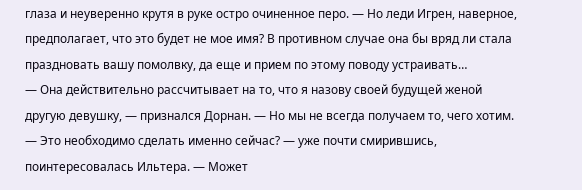глаза и неуверенно крутя в руке остро очиненное перо. — Но леди Игрен, наверное, предполагает, что это будет не мое имя? В противном случае она бы вряд ли стала праздновать вашу помолвку, да еще и прием по этому поводу устраивать…
— Она действительно рассчитывает на то, что я назову своей будущей женой другую девушку, — признался Дорнан. — Но мы не всегда получаем то, чего хотим.
— Это необходимо сделать именно сейчас? — уже почти смирившись, поинтересовалась Ильтера. — Может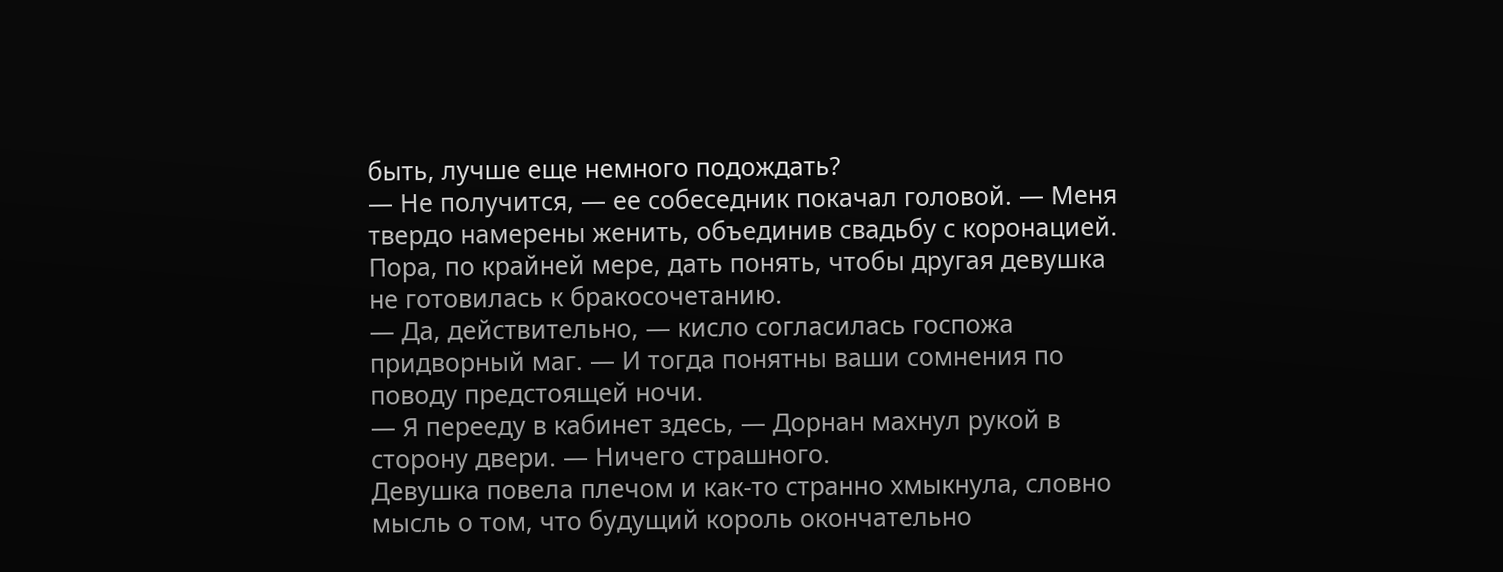быть, лучше еще немного подождать?
— Не получится, — ее собеседник покачал головой. — Меня твердо намерены женить, объединив свадьбу с коронацией. Пора, по крайней мере, дать понять, чтобы другая девушка не готовилась к бракосочетанию.
— Да, действительно, — кисло согласилась госпожа придворный маг. — И тогда понятны ваши сомнения по поводу предстоящей ночи.
— Я перееду в кабинет здесь, — Дорнан махнул рукой в сторону двери. — Ничего страшного.
Девушка повела плечом и как‑то странно хмыкнула, словно мысль о том, что будущий король окончательно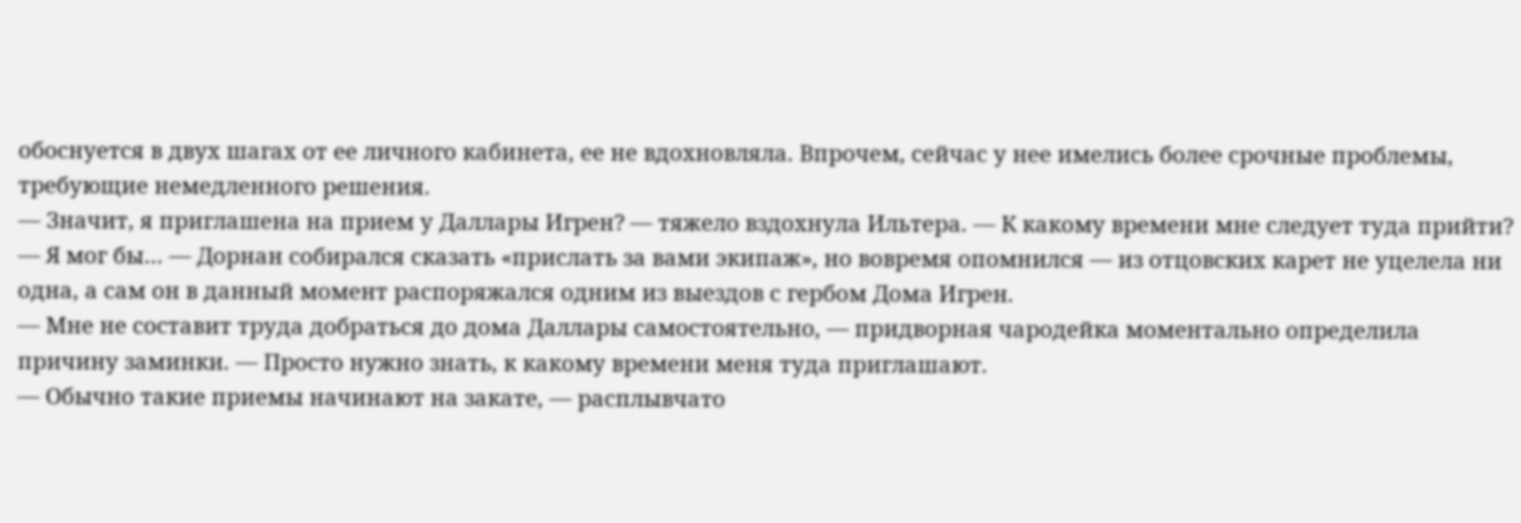обоснуется в двух шагах от ее личного кабинета, ее не вдохновляла. Впрочем, сейчас у нее имелись более срочные проблемы, требующие немедленного решения.
— Значит, я приглашена на прием у Даллары Игрен? — тяжело вздохнула Ильтера. — К какому времени мне следует туда прийти?
— Я мог бы… — Дорнан собирался сказать «прислать за вами экипаж», но вовремя опомнился — из отцовских карет не уцелела ни одна, а сам он в данный момент распоряжался одним из выездов с гербом Дома Игрен.
— Мне не составит труда добраться до дома Даллары самостоятельно, — придворная чародейка моментально определила причину заминки. — Просто нужно знать, к какому времени меня туда приглашают.
— Обычно такие приемы начинают на закате, — расплывчато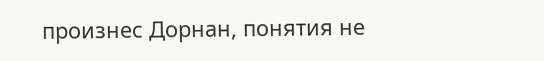произнес Дорнан, понятия не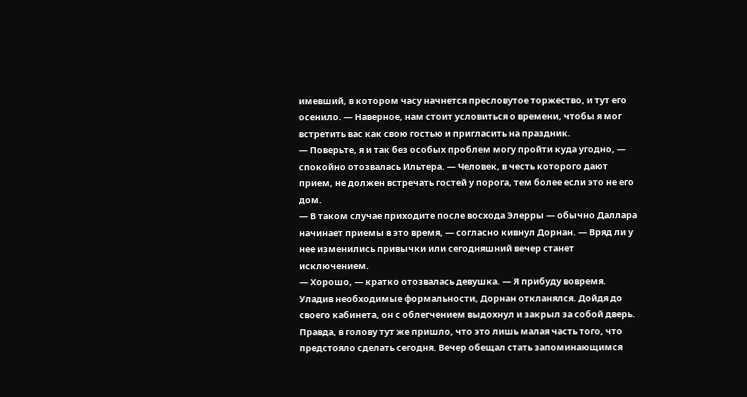имевший, в котором часу начнется пресловутое торжество, и тут его осенило. — Наверное, нам стоит условиться о времени, чтобы я мог встретить вас как свою гостью и пригласить на праздник.
— Поверьте, я и так без особых проблем могу пройти куда угодно, — спокойно отозвалась Ильтера. — Человек, в честь которого дают прием, не должен встречать гостей у порога, тем более если это не его дом.
— В таком случае приходите после восхода Элерры — обычно Даллара начинает приемы в это время, — согласно кивнул Дорнан. — Вряд ли у нее изменились привычки или сегодняшний вечер станет исключением.
— Хорошо, — кратко отозвалась девушка. — Я прибуду вовремя.
Уладив необходимые формальности, Дорнан откланялся. Дойдя до своего кабинета, он с облегчением выдохнул и закрыл за собой дверь. Правда, в голову тут же пришло, что это лишь малая часть того, что предстояло сделать сегодня. Вечер обещал стать запоминающимся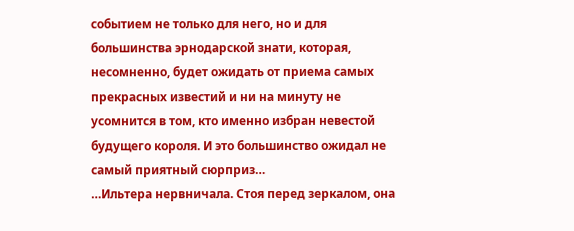событием не только для него, но и для большинства эрнодарской знати, которая, несомненно, будет ожидать от приема самых прекрасных известий и ни на минуту не усомнится в том, кто именно избран невестой будущего короля. И это большинство ожидал не самый приятный сюрприз…
…Ильтера нервничала. Стоя перед зеркалом, она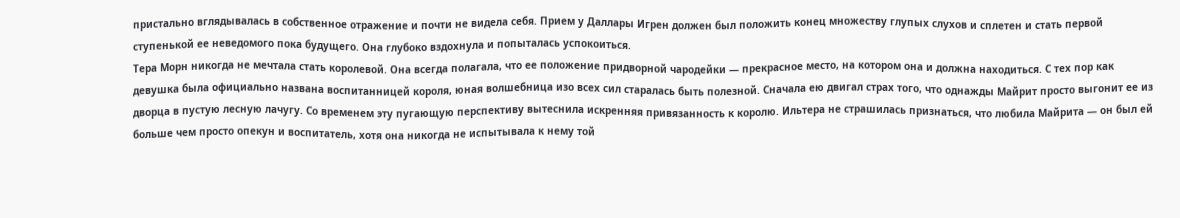пристально вглядывалась в собственное отражение и почти не видела себя. Прием у Даллары Игрен должен был положить конец множеству глупых слухов и сплетен и стать первой ступенькой ее неведомого пока будущего. Она глубоко вздохнула и попыталась успокоиться.
Тера Морн никогда не мечтала стать королевой. Она всегда полагала, что ее положение придворной чародейки — прекрасное место, на котором она и должна находиться. С тех пор как девушка была официально названа воспитанницей короля, юная волшебница изо всех сил старалась быть полезной. Сначала ею двигал страх того, что однажды Майрит просто выгонит ее из дворца в пустую лесную лачугу. Со временем эту пугающую перспективу вытеснила искренняя привязанность к королю. Ильтера не страшилась признаться, что любила Майрита — он был ей больше чем просто опекун и воспитатель, хотя она никогда не испытывала к нему той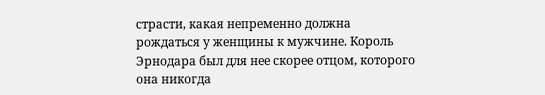страсти, какая непременно должна рождаться у женщины к мужчине. Король Эрнодара был для нее скорее отцом, которого она никогда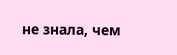не знала, чем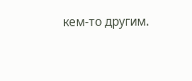кем‑то другим.